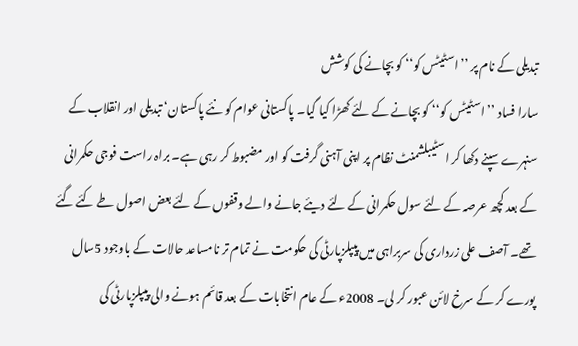تبدیلی کے نام پر ’’اسٹیٹس کو‘‘ کو بچانے کی کوشش
سارا فساد ’’اسٹیٹس کو‘‘ کو بچانے کے لئے کھڑا کیا گیا۔ پاکستانی عوام کو نئے پاکستان‘ تبدیلی اور انقلاب کے سنہرے سپنے دکھا کر اسٹیبلشمنٹ نظام پر اپنی آہنی گرفت کو اور مضبوط کر رہی ہے۔ براہ راست فوجی حکمرانی کے بعد کچھ عرصہ کے لئے سول حکمرانی کے لئے دیئے جانے والے وقفوں کے لئے بعض اصول طے کئے گئے تھے۔ آصف علی زرداری کی سربراہی میں پیپلزپارٹی کی حکومت نے تمام تر نامساعد حالات کے باوجود 5سال پورے کر کے سرخ لائن عبور کر لی۔ 2008ء کے عام انتخابات کے بعد قائم ہونے والی پیپلزپارٹی کی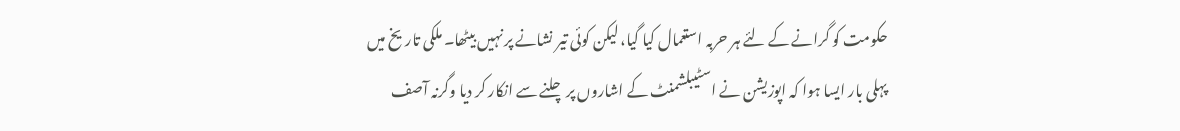حکومت کو گرانے کے لئے ہر حربہ استعمال کیا گیا، لیکن کوئی تیر نشانے پر نہیں بیٹھا۔ ملکی تاریخ میں پہلی بار ایسا ہوا کہ اپوزیشن نے اسٹیبلشمنٹ کے اشاروں پر چلنے سے انکار کر دیا وگرنہ آصف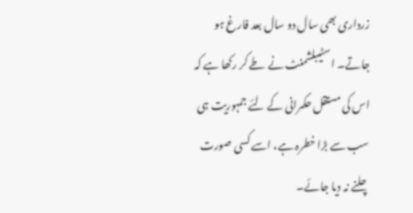زرداری بھی سال دو سال بعد فارغ ہو جاتے۔ اسٹیبلشمنٹ نے طے کر رکھا ہے کہ اس کی مستقل حکمرانی کے لئے جمہوریت ہی سب سے بڑا خطرہ ہے، اسے کسی صورت چلنے نہ دیا جائے۔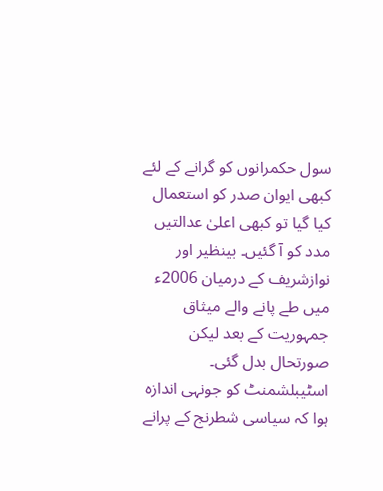سول حکمرانوں کو گرانے کے لئے کبھی ایوان صدر کو استعمال کیا گیا تو کبھی اعلیٰ عدالتیں مدد کو آ گئیں۔ بینظیر اور نوازشریف کے درمیان 2006ء میں طے پانے والے میثاق جمہوریت کے بعد لیکن صورتحال بدل گئی۔ اسٹیبلشمنٹ کو جونہی اندازہ ہوا کہ سیاسی شطرنج کے پرانے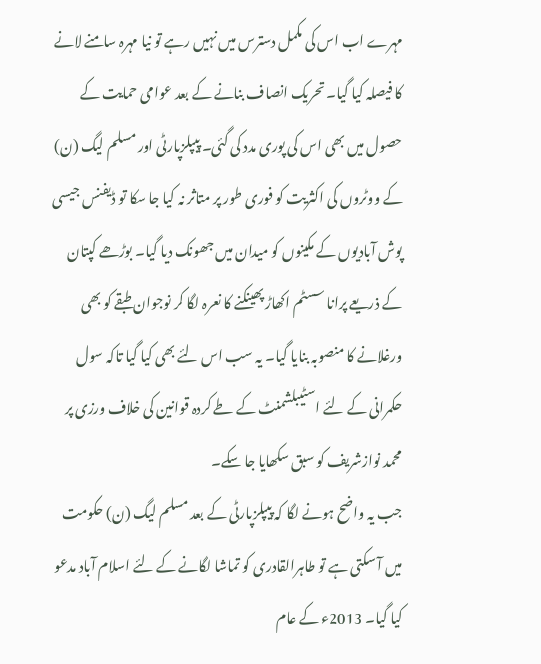مہرے اب اس کی مکمل دسترس میں نہیں رہے تو نیا مہرہ سامنے لانے کا فیصلہ کیا گیا۔ تحریک انصاف بنانے کے بعد عوامی حمایت کے حصول میں بھی اس کی پوری مدد کی گئی۔ پیپلزپارٹی اور مسلم لیگ (ن) کے ووٹروں کی اکثریت کو فوری طور پر متاثر نہ کیا جا سکا تو ڈیفنس جیسی پوش آبادیوں کے مکینوں کو میدان میں جھونک دیا گیا۔ بوڑھے کپتان کے ذریعے پرانا سسٹم اکھاڑ پھینکنے کا نعرہ لگا کر نوجوان طبقے کو بھی ورغلانے کا منصوبہ بنایا گیا۔ یہ سب اس لئے بھی کیا گیا تاکہ سول حکمرانی کے لئے اسٹیبلشمنٹ کے طے کردہ قوانین کی خلاف ورزی پر محمد نوازشریف کو سبق سکھایا جا سکے۔
جب یہ واضح ہونے لگا کہ پیپلزپارٹی کے بعد مسلم لیگ (ن) حکومت میں آ سکتی ہے تو طاہرالقادری کو تماشا لگانے کے لئے اسلام آباد مدعو کیا گیا۔ 2013ء کے عام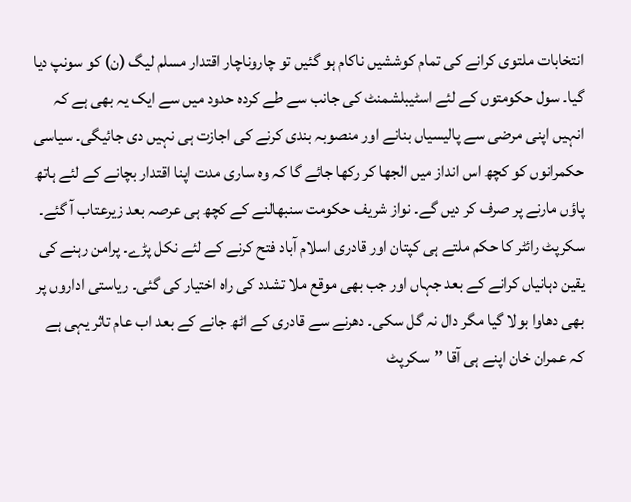انتخابات ملتوی کرانے کی تمام کوششیں ناکام ہو گئیں تو چاروناچار اقتدار مسلم لیگ (ن) کو سونپ دیا گیا۔ سول حکومتوں کے لئے اسٹیبلشمنٹ کی جانب سے طے کردہ حدود میں سے ایک یہ بھی ہے کہ انہیں اپنی مرضی سے پالیسیاں بنانے اور منصوبہ بندی کرنے کی اجازت ہی نہیں دی جائیگی۔ سیاسی حکمرانوں کو کچھ اس انداز میں الجھا کر رکھا جائے گا کہ وہ ساری مدت اپنا اقتدار بچانے کے لئے ہاتھ پاؤں مارنے پر صرف کر دیں گے۔ نواز شریف حکومت سنبھالنے کے کچھ ہی عرصہ بعد زیرعتاب آ گئے۔ سکرپٹ رائٹر کا حکم ملتے ہی کپتان اور قادری اسلام آباد فتح کرنے کے لئے نکل پڑے۔ پرامن رہنے کی یقین دہانیاں کرانے کے بعد جہاں اور جب بھی موقع ملا تشدد کی راہ اختیار کی گئی۔ ریاستی اداروں پر بھی دھاوا بولا گیا مگر دال نہ گل سکی۔ دھرنے سے قادری کے اٹھ جانے کے بعد اب عام تاثر یہی ہے کہ عمران خان اپنے ہی آقا ’’سکرپٹ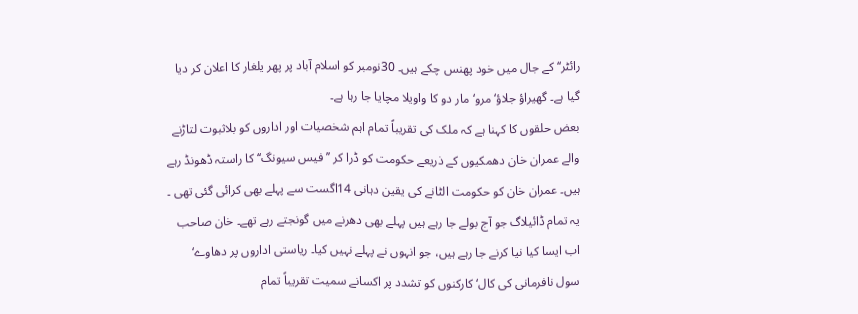رائٹر‘‘ کے جال میں خود پھنس چکے ہیں۔ 30نومبر کو اسلام آباد پر پھر یلغار کا اعلان کر دیا گیا ہے۔ گھیراؤ جلاؤ‘ مرو‘ مار دو کا واویلا مچایا جا رہا ہے۔
بعض حلقوں کا کہنا ہے کہ ملک کی تقریباً تمام اہم شخصیات اور اداروں کو بلاثبوت لتاڑنے والے عمران خان دھمکیوں کے ذریعے حکومت کو ڈرا کر ’’فیس سیونگ‘‘ کا راستہ ڈھونڈ رہے ہیں۔ عمران خان کو حکومت الٹانے کی یقین دہانی 14اگست سے پہلے بھی کرائی گئی تھی ۔ یہ تمام ڈائیلاگ جو آج بولے جا رہے ہیں پہلے بھی دھرنے میں گونجتے رہے تھے۔ خان صاحب اب ایسا کیا نیا کرنے جا رہے ہیں، جو انہوں نے پہلے نہیں کیا۔ ریاستی اداروں پر دھاوے‘ سول نافرمانی کی کال‘ کارکنوں کو تشدد پر اکسانے سمیت تقریباً تمام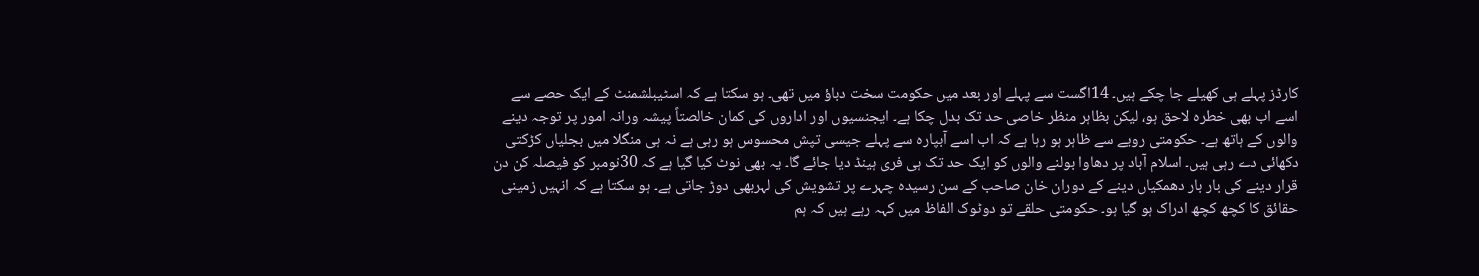کارڈز پہلے ہی کھیلے جا چکے ہیں۔ 14اگست سے پہلے اور بعد میں حکومت سخت دباؤ میں تھی۔ ہو سکتا ہے کہ اسٹیبلشمنٹ کے ایک حصے سے اسے اب بھی خطرہ لاحق ہو، لیکن بظاہر منظر خاصی حد تک بدل چکا ہے۔ ایجنسیوں اور اداروں کی کمان خالصتاً پیشہ ورانہ امور پر توجہ دینے والوں کے ہاتھ ہے۔ حکومتی رویے سے ظاہر ہو رہا ہے کہ اب اسے آبپارہ سے پہلے جیسی تپش محسوس ہو رہی ہے نہ ہی منگلا میں بجلیاں کڑکتی دکھائی دے رہی ہیں۔ اسلام آباد پر دھاوا بولنے والوں کو ایک حد تک ہی فری ہینڈ دیا جائے گا۔ یہ بھی نوٹ کیا گیا ہے کہ 30نومبر کو فیصلہ کن دن قرار دینے کی بار بار دھمکیاں دینے کے دوران خان صاحب کے سن رسیدہ چہرے پر تشویش کی لہربھی دوڑ جاتی ہے۔ ہو سکتا ہے کہ انہیں زمینی حقائق کا کچھ کچھ ادراک ہو گیا ہو۔ حکومتی حلقے تو دوٹوک الفاظ میں کہہ رہے ہیں کہ ہم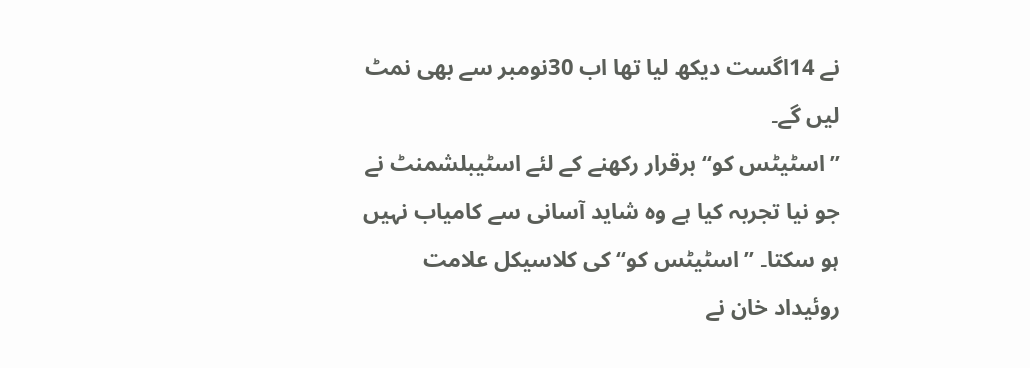نے 14اگست دیکھ لیا تھا اب 30نومبر سے بھی نمٹ لیں گے۔
’’اسٹیٹس کو‘‘ برقرار رکھنے کے لئے اسٹیبلشمنٹ نے جو نیا تجربہ کیا ہے وہ شاید آسانی سے کامیاب نہیں ہو سکتا۔ ’’اسٹیٹس کو‘‘ کی کلاسیکل علامت روئیداد خان نے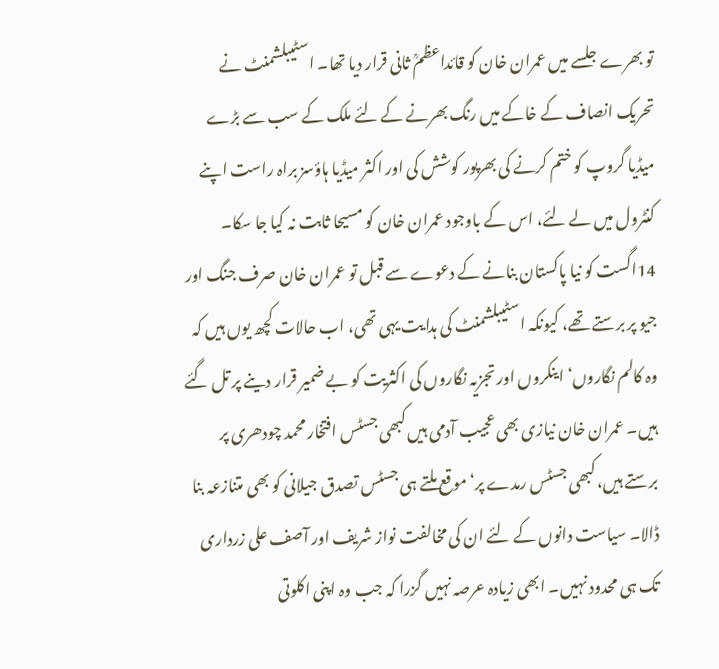تو بھرے جلسے میں عمران خان کو قائداعظمؒ ثانی قرار دیا تھا۔ اسٹیبلشمنٹ نے تحریک انصاف کے خاکے میں رنگ بھرنے کے لئے ملک کے سب سے بڑے میڈیا گروپ کو ختم کرنے کی بھرپور کوشش کی اور اکثر میڈیا ہاؤسز براہ راست اپنے کنٹرول میں لے لئے، اس کے باوجود عمران خان کو مسیحا ثابت نہ کیا جا سکا۔ 14اگست کو نیا پاکستان بنانے کے دعوے سے قبل تو عمران خان صرف جنگ اور جیو پر برستے تھے، کیونکہ اسٹیبلشمنٹ کی ہدایت یہی تھی، اب حالات کچھ یوں ہیں کہ وہ کالم نگاروں‘ اینکروں اور تجزیہ نگاروں کی اکثریت کو بے ضمیر قرار دینے پر تل گئے ہیں۔ عمران خان نیازی بھی عجیب آدمی ہیں کبھی جسٹس افتخار محمد چودھری پر برستے ہیں، کبھی جسٹس رمدے پر‘ موقع ملتے ہی جسٹس تصدق جیلانی کو بھی متنازعہ بنا ڈالا۔ سیاست دانوں کے لئے ان کی مخالفت نواز شریف اور آصف علی زرداری تک ہی محدود نہیں۔ ابھی زیادہ عرصہ نہیں گزرا کہ جب وہ اپنی اکلوتی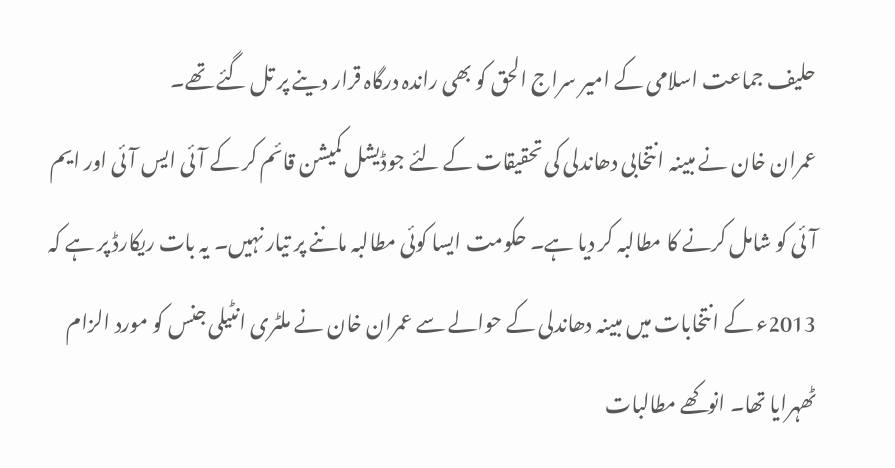حلیف جماعت اسلامی کے امیر سراج الحق کو بھی راندہ درگاہ قرار دینے پر تل گئے تھے۔
عمران خان نے مبینہ انتخابی دھاندلی کی تحقیقات کے لئے جوڈیشل کمیشن قائم کر کے آئی ایس آئی اور ایم آئی کو شامل کرنے کا مطالبہ کر دیا ہے۔ حکومت ایسا کوئی مطالبہ ماننے پر تیار نہیں۔ یہ بات ریکارڈ پر ہے کہ 2013ء کے انتخابات میں مبینہ دھاندلی کے حوالے سے عمران خان نے ملٹری انٹیلی جنس کو مورد الزام ٹھہرایا تھا۔ انوکھے مطالبات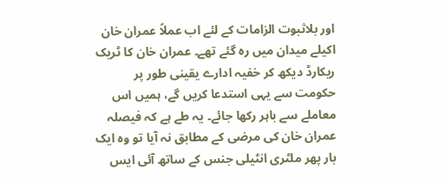اور بلاثبوت الزامات کے لئے اب عملاً عمران خان اکیلے میدان میں رہ گئے تھے۔ عمران خان کا ٹریک ریکارڈ دیکھ کر خفیہ ادارے یقینی طور پر حکومت سے یہی استدعا کریں گے، ہمیں اس معاملے سے باہر رکھا جائے۔ یہ طے ہے کہ فیصلہ عمران خان کی مرضی کے مطابق نہ آیا تو وہ ایک بار پھر ملٹری انٹیلی جنس کے ساتھ آئی ایس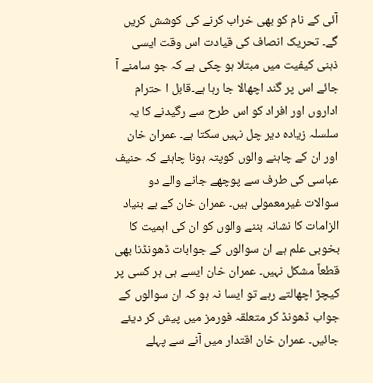آئی کے نام کو بھی خراب کرنے کی کوشش کریں گے۔ تحریک انصاف کی قیادت اس وقت ایسی ذہنی کیفیت میں مبتلا ہو چکی ہے کہ جو سامنے آ جائے اس پر گند اچھالا جا رہا ہے۔قابل ا حترام اداروں اور افراد کو اس طرح سے رگیدنے کا یہ سلسلہ زیادہ دیر چل نہیں سکتا ہے۔ عمران خان اور ان کے چاہنے والوں کوپتہ ہونا چاہئے کہ حنیف عباسی کی طرف سے پوچھے جانے والے دو سوالات غیرمعمولی ہیں۔ عمران خان کے بے بنیاد الزامات کا نشانہ بننے والوں کو ان کی اہمیت کا بخوبی علم ہے ان سوالوں کے جوابات ڈھونڈنا بھی قطعاً مشکل نہیں۔ عمران خان ایسے ہی ہر کسی پر کیچڑ اچھالتے رہے تو ایسا نہ ہو کہ ان سوالوں کے جواب ڈھونڈ کر متعلقہ فورمز میں پیش کر دیئے جائیں۔ عمران خان اقتدار میں آنے سے پہلے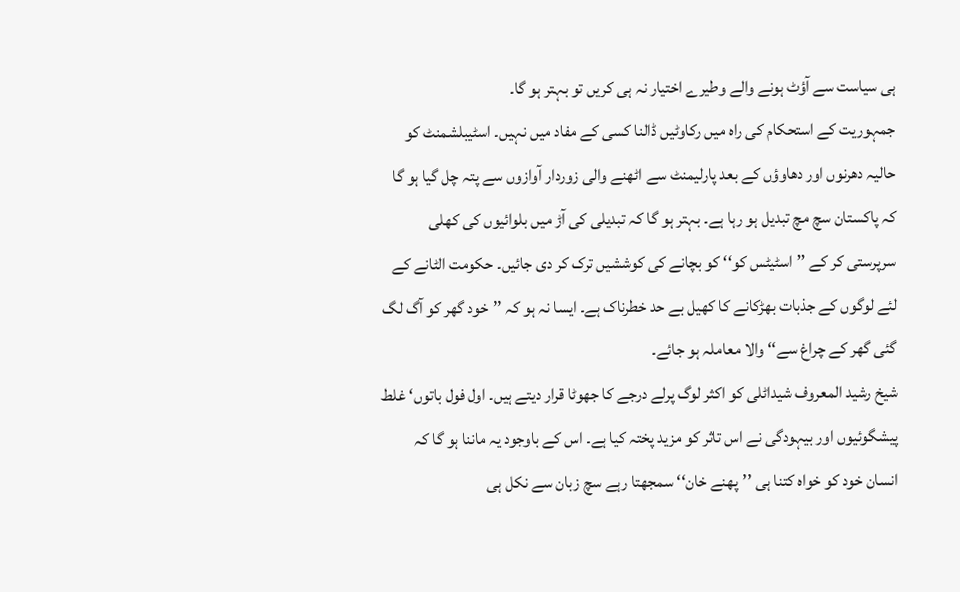ہی سیاست سے آؤٹ ہونے والے وطیرے اختیار نہ ہی کریں تو بہتر ہو گا۔
جمہوریت کے استحکام کی راہ میں رکاوٹیں ڈالنا کسی کے مفاد میں نہیں۔ اسٹیبلشمنٹ کو حالیہ دھرنوں اور دھاوؤں کے بعد پارلیمنٹ سے اٹھنے والی زوردار آوازوں سے پتہ چل گیا ہو گا کہ پاکستان سچ مچ تبدیل ہو رہا ہے۔ بہتر ہو گا کہ تبدیلی کی آڑ میں بلوائیوں کی کھلی سرپرستی کر کے ’’اسٹیٹس کو‘‘ کو بچانے کی کوششیں ترک کر دی جائیں۔ حکومت الٹانے کے لئے لوگوں کے جذبات بھڑکانے کا کھیل بے حد خطرناک ہے۔ ایسا نہ ہو کہ ’’خود گھر کو آگ لگ گئی گھر کے چراغ سے‘‘ والا معاملہ ہو جائے۔
شیخ رشید المعروف شیداٹلی کو اکثر لوگ پرلے درجے کا جھوٹا قرار دیتے ہیں۔ اول فول باتوں‘ غلط پیشگوئیوں اور بیہودگی نے اس تاثر کو مزید پختہ کیا ہے۔ اس کے باوجود یہ ماننا ہو گا کہ انسان خود کو خواہ کتنا ہی ’’پھنے خان‘‘ سمجھتا رہے سچ زبان سے نکل ہی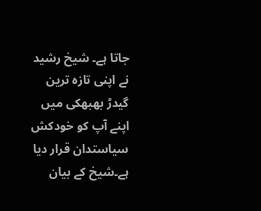جاتا ہے۔ شیخ رشید نے اپنی تازہ ترین گیدڑ بھبھکی میں اپنے آپ کو خودکش سیاستدان قرار دیا ہے۔شیخ کے بیان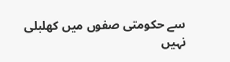سے حکومتی صفوں میں کھلبلی نہیں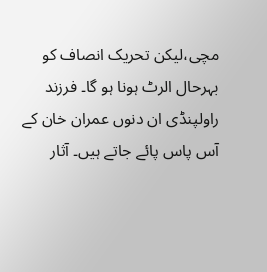مچی،لیکن تحریک انصاف کو بہرحال الرٹ ہونا ہو گا۔ فرزند راولپنڈی ان دنوں عمران خان کے آس پاس پائے جاتے ہیں۔ آثار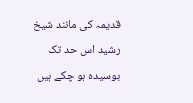قدیمہ کی مانند شیخ رشید اس حد تک بوسیدہ ہو چکے ہیں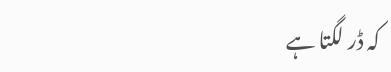کہ ڈر لگتا ہے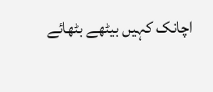اچانک کہیں بیٹھے بٹھائے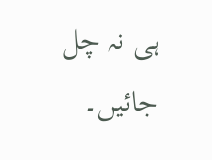ہی نہ چل جائیں۔